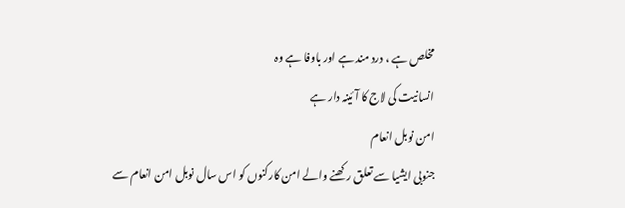مخلص ہے ، درد مند ہے اور باوفا ہے وہ
انسانیت کی لاج کا آئینہ دار ہے
امن نوبل انعام
جنوبی ایشیا سے تعلق رکھنے والے امن کارکنوں کو اس سال نوبل امن انعام سے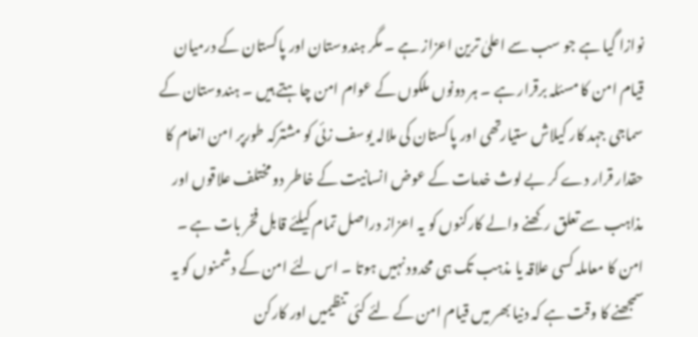نوازا گیا ہے جو سب سے اعلیٰ ترین اعزاز ہے ۔ مگر ہندوستان اور پاکستان کے درمیان قیام امن کا مسئلہ برقرار ہے ۔ ہر دونوں ملکوں کے عوام امن چاہتے ہیں ۔ ہندوستان کے سماجی جہد کار کیلاش ستیارتھی اور پاکستان کی ملالہ یوسف زئی کو مشترکہ طورپر امن انعام کا حقدار قرار دے کر بے لوث خدمات کے عوض انسانیت کے خاطر دو مختلف علاقوں اور مذاہب سے تعلق رکھنے والے کارکنوں کو یہ اعزاز دراصل تمام کیلئے قابل فخر بات ہے ۔ امن کا معاملہ کسی علاقہ یا مذہب تک ہی محدود نہیں ہوتا ۔ اس لئے امن کے دشمنوں کو یہ سمجھنے کا وقت ہے کہ دنیا بھر میں قیام امن کے لئے کئی تنظیمیں اور کارکن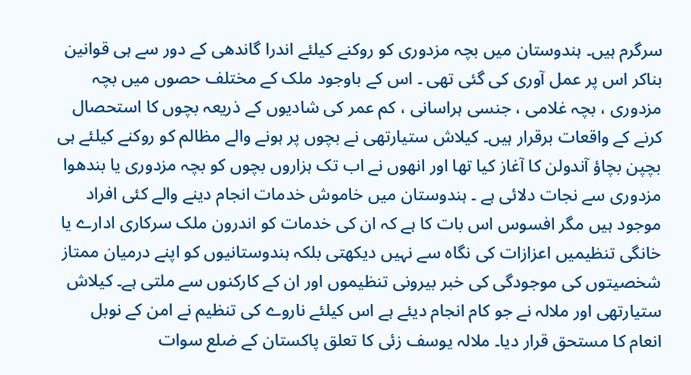سرگرم ہیں۔ ہندوستان میں بچہ مزدوری کو روکنے کیلئے اندرا گاندھی کے دور سے ہی قوانین بناکر اس پر عمل آوری کی گئی تھی ۔ اس کے باوجود ملک کے مختلف حصوں میں بچہ مزدوری ، بچہ غلامی ، جنسی ہراسانی ، کم عمر کی شادیوں کے ذریعہ بچوں کا استحصال کرنے کے واقعات برقرار ہیں۔ کیلاش ستیارتھی نے بچوں پر ہونے والے مظالم کو روکنے کیلئے ہی بچپن بچاؤ آندولن کا آغاز کیا تھا اور انھوں نے اب تک ہزاروں بچوں کو بچہ مزدوری یا بندھوا مزدوری سے نجات دلائی ہے ۔ ہندوستان میں خاموش خدمات انجام دینے والے کئی افراد موجود ہیں مگر افسوس اس بات کا ہے کہ ان کی خدمات کو اندرون ملک سرکاری ادارے یا خانگی تنظیمیں اعزازات کی نگاہ سے نہیں دیکھتی بلکہ ہندوستانیوں کو اپنے درمیان ممتاز شخصیتوں کی موجودگی کی خبر بیرونی تنظیموں اور ان کے کارکنوں سے ملتی ہے۔ کیلاش ستیارتھی اور ملالہ نے جو کام انجام دیئے ہے اس کیلئے ناروے کی تنظیم نے امن کے نوبل انعام کا مستحق قرار دیا۔ ملالہ یوسف زئی کا تعلق پاکستان کے ضلع سوات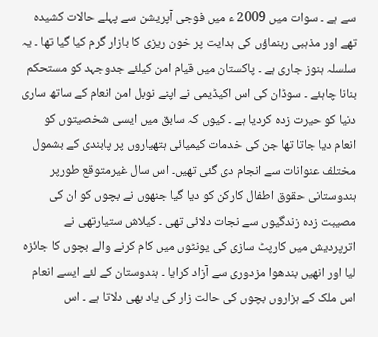سے ہے ۔ سوات میں 2009 ء میں فوجی آپریشن سے پہلے حالات کشیدہ تھے اور مذہبی رہنماؤں کی ہدایت پر خون ریزی کا بازار گرم کیا گیا تھا ۔ یہ سلسلہ ہنوز جاری ہے ۔ پاکستان میں قیام امن کیلئے جدوجہد کو مستحکم بنانا چاہئے ۔ سوڈان کی اس اکیڈیمی نے اپنے نوبل امن انعام کے ساتھ ساری دنیا کو حیرت زدہ کردیا ہے ۔ کیوں کہ سابق میں ایسی شخصیتوں کو انعام دیا جاتا تھا جن کی خدمات کیمیائی ہتھیاروں پر پابندی کے بشمول مختلف عنوانات سے انجام دی گئی تھیں۔ اس سال غیرمتوقع طورپر ہندوستانی حقوق اطفال کارکن کو دیا گیا جنھوں نے بچوں کو ان کی مصیبت زدہ زندگیوں سے نجات دلائی تھی ۔ کیلاش ستیارتھی نے اترپردیش میں کارپٹ سازی کی یونٹوں میں کام کرنے والے بچوں کا جائزہ لیا اور انھیں بندھوا مزدوری سے آزاد کرایا ۔ ہندوستان کے لئے ایسے انعام اس ملک کے ہزاروں بچوں کی حالت زار کی یاد بھی دلاتا ہے ۔ اس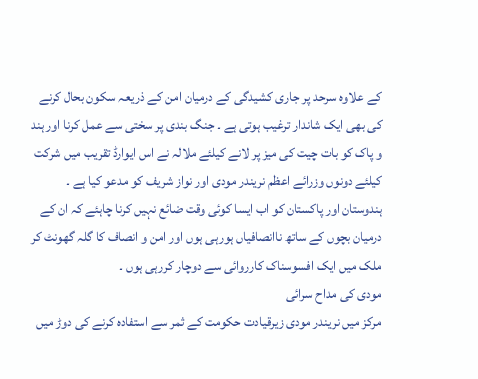کے علاوہ سرحد پر جاری کشیدگی کے درمیان امن کے ذریعہ سکون بحال کرنے کی بھی ایک شاندار ترغیب ہوتی ہے ۔ جنگ بندی پر سختی سے عمل کرنا اور ہند و پاک کو بات چیت کی میز پر لانے کیلئے ملالہ نے اس ایوارڈ تقریب میں شرکت کیلئے دونوں وزرائے اعظم نریندر مودی اور نواز شریف کو مدعو کیا ہے ۔ ہندوستان اور پاکستان کو اب ایسا کوئی وقت ضائع نہیں کرنا چاہئے کہ ان کے درمیان بچوں کے ساتھ ناانصافیاں ہورہی ہوں اور امن و انصاف کا گلہ گھونٹ کر ملک میں ایک افسوسناک کارروائی سے دوچار کررہی ہوں ۔
مودی کی مداح سرائی
مرکز میں نریندر مودی زیرقیادت حکومت کے ثمر سے استفادہ کرنے کی دوڑ میں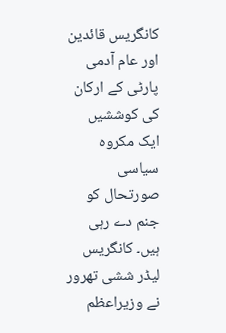کانگریس قائدین اور عام آدمی پارٹی کے ارکان کی کوششیں ایک مکروہ سیاسی صورتحال کو جنم دے رہی ہیں۔ کانگریس لیڈر ششی تھرور نے وزیراعظم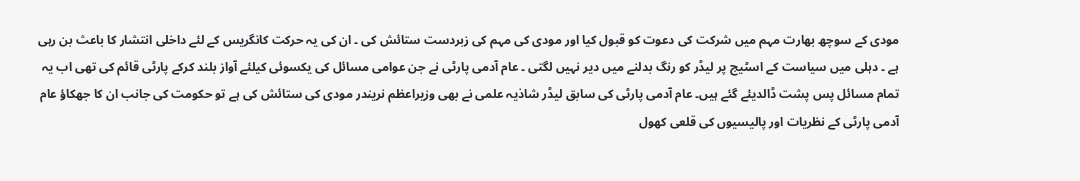مودی کے سوچھ بھارت مہم میں شرکت کی دعوت کو قبول کیا اور مودی کی مہم کی زبردست ستائش کی ۔ ان کی یہ حرکت کانگریس کے لئے داخلی انتشار کا باعث بن رہی ہے ۔ دہلی میں سیاست کے اسٹیج پر لیڈر کو رنگ بدلنے میں دیر نہیں لگتی ۔ عام آدمی پارٹی نے جن عوامی مسائل کی یکسوئی کیلئے آواز بلند کرکے پارٹی قائم کی تھی اب یہ تمام مسائل پس پشت ڈالدیئے گئے ہیں۔ عام آدمی پارٹی کی سابق لیڈر شاذیہ علمی نے بھی وزیراعظم نریندر مودی کی ستائش کی ہے تو حکومت کی جانب ان کا جھکاؤ عام آدمی پارٹی کے نظریات اور پالیسیوں کی قلعی کھول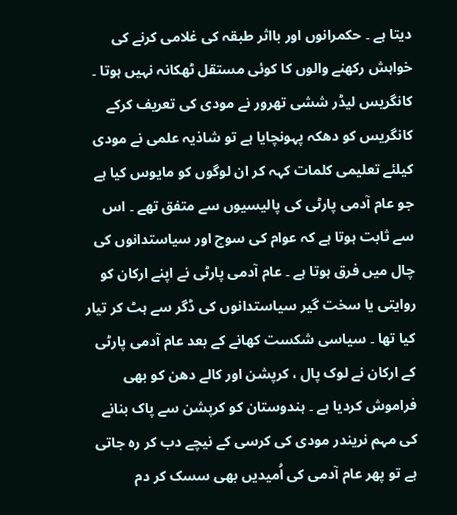دیتا ہے ۔ حکمرانوں اور بااثر طبقہ کی غلامی کرنے کی خواہش رکھنے والوں کا کوئی مستقل ٹھکانہ نہیں ہوتا ۔ کانگریس لیڈر ششی تھرور نے مودی کی تعریف کرکے کانگریس کو دھکہ پہونچایا ہے تو شاذیہ علمی نے مودی کیلئے تعلیمی کلمات کہہ کر ان لوگوں کو مایوس کیا ہے جو عام آدمی پارٹی کی پالیسیوں سے متفق تھے ۔ اس سے ثابت ہوتا ہے کہ عوام کی سوچ اور سیاستدانوں کی چال میں فرق ہوتا ہے ۔ عام آدمی پارٹی نے اپنے ارکان کو روایتی یا سخت گیر سیاستدانوں کی ڈگر سے ہٹ کر تیار کیا تھا ۔ سیاسی شکست کھانے کے بعد عام آدمی پارٹی کے ارکان نے لوک پال ، کرپشن اور کالے دھن کو بھی فراموش کردیا ہے ۔ ہندوستان کو کرپشن سے پاک بنانے کی مہم نریندر مودی کی کرسی کے نیچے دب کر رہ جاتی ہے تو پھر عام آدمی کی اُمیدیں بھی سسک کر دم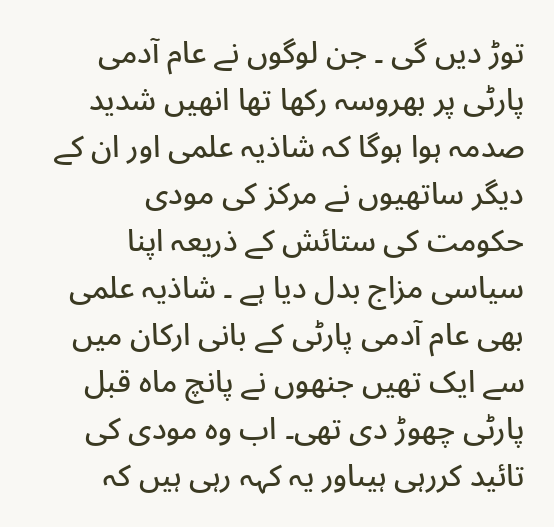توڑ دیں گی ۔ جن لوگوں نے عام آدمی پارٹی پر بھروسہ رکھا تھا انھیں شدید صدمہ ہوا ہوگا کہ شاذیہ علمی اور ان کے دیگر ساتھیوں نے مرکز کی مودی حکومت کی ستائش کے ذریعہ اپنا سیاسی مزاج بدل دیا ہے ۔ شاذیہ علمی بھی عام آدمی پارٹی کے بانی ارکان میں سے ایک تھیں جنھوں نے پانچ ماہ قبل پارٹی چھوڑ دی تھی۔ اب وہ مودی کی تائید کررہی ہیںاور یہ کہہ رہی ہیں کہ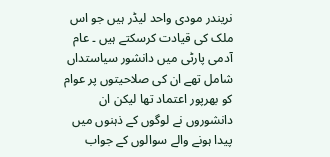نریندر مودی واحد لیڈر ہیں جو اس ملک کی قیادت کرسکتے ہیں ۔ عام آدمی پارٹی میں دانشور سیاستداں شامل تھے ان کی صلاحیتوں پر عوام کو بھرپور اعتماد تھا لیکن ان دانشوروں نے لوگوں کے ذہنوں میں پیدا ہونے والے سوالوں کے جواب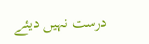درست نہیں دیئے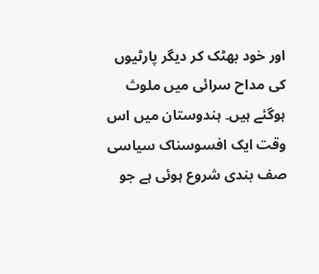اور خود بھٹک کر دیگر پارٹیوں کی مداح سرائی میں ملوث ہوگئے ہیں۔ ہندوستان میں اس وقت ایک افسوسناک سیاسی صف بندی شروع ہوئی ہے جو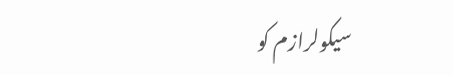سیکولرازم کو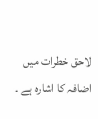لاحق خطرات میں اضافہ کا اشارہ ہے ۔